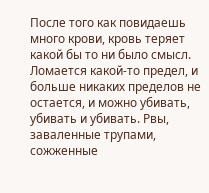После того как повидаешь много крови, кровь теряет какой бы то ни было смысл. Ломается какой-то предел, и больше никаких пределов не остается, и можно убивать, убивать и убивать. Рвы, заваленные трупами, сожженные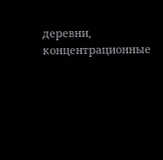деревни, концентрационные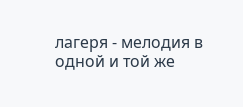лагеря - мелодия в одной и той же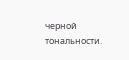черной тональности.